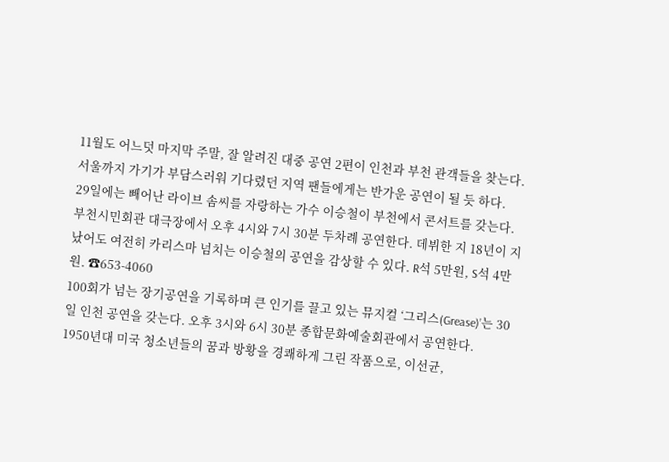11월도 어느덧 마지막 주말, 잘 알려진 대중 공연 2편이 인천과 부천 관객들을 찾는다. 서울까지 가기가 부담스러워 기다렸던 지역 팬들에게는 반가운 공연이 될 듯 하다.
29일에는 빼어난 라이브 솜씨를 자랑하는 가수 이승철이 부천에서 콘서트를 갖는다. 부천시민회관 대극장에서 오후 4시와 7시 30분 두차례 공연한다. 데뷔한 지 18년이 지났어도 여전히 카리스마 넘치는 이승철의 공연을 감상할 수 있다. R석 5만원, S석 4만원. ☎653-4060
100회가 넘는 장기공연을 기록하며 큰 인기를 끌고 있는 뮤지컬 ‘그리스(Grease)’는 30일 인천 공연을 갖는다. 오후 3시와 6시 30분 종합문화예술회관에서 공연한다.
1950년대 미국 청소년들의 꿈과 방황을 경쾌하게 그린 작품으로, 이선균,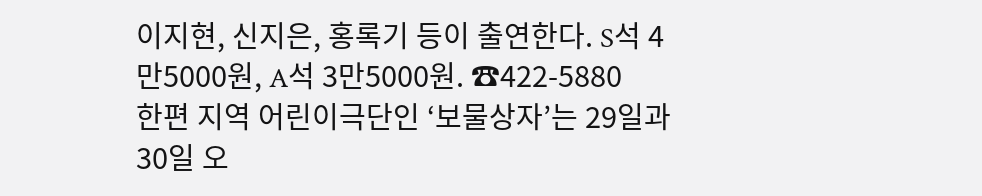이지현, 신지은, 홍록기 등이 출연한다. S석 4만5000원, A석 3만5000원. ☎422-5880
한편 지역 어린이극단인 ‘보물상자’는 29일과 30일 오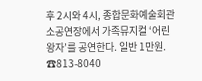후 2시와 4시, 종합문화예술회관 소공연장에서 가족뮤지컬 ‘어린왕자’를 공연한다. 일반 1만원. ☎813-8040